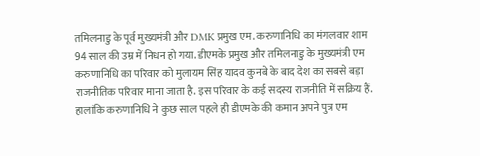तमिलनाडु के पूर्व मुख्यमंत्री और DMK प्रमुख एम. करुणानिधि का मंगलवार शाम 94 साल की उम्र में निधन हो गया. डीएमके प्रमुख और तमिलनाडु के मुख्यमंत्री एम करुणानिधि का परिवार को मुलायम सिंह यादव कुनबे के बाद देश का सबसे बड़ा राजनीतिक परिवार माना जाता है. इस परिवार के कई सदस्य राजनीति में सक्रिय हैं. हालांकि करुणानिधि ने कुछ साल पहले ही डीएमके की कमान अपने पुत्र एम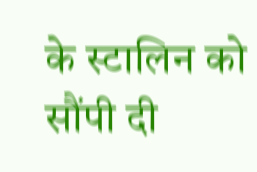के स्टालिन को सौंपी दी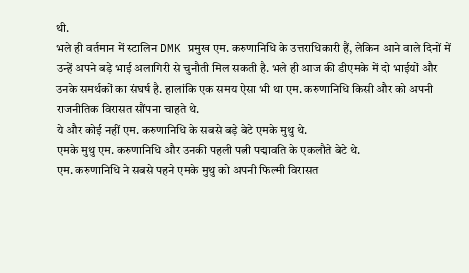थी.
भले ही वर्तमान में स्टालिन DMK प्रमुख एम. करुणानिधि के उत्तराधिकारी हैं, लेकिन आने वाले दिनों में उन्हें अपने बड़े भाई अलागिरी से चुनौती मिल सकती है. भले ही आज की डीएमके में दो भाईयों और उनके समर्थकों का संघर्ष है. हालांकि एक समय ऐसा भी था एम. करुणानिधि किसी और को अपनी राजनीतिक विरासत सौंपना चाहते थे.
ये और कोई नहीं एम. करुणानिधि के सबसे बड़े बेटे एमके मुथु थे.
एमके मुथु एम. करुणानिधि और उनकी पहली पत्नी पद्मावति के एकलौते बेटे थे.
एम. करुणानिधि ने सबसे पहने एमके मुथु को अपनी फिल्मी विरासत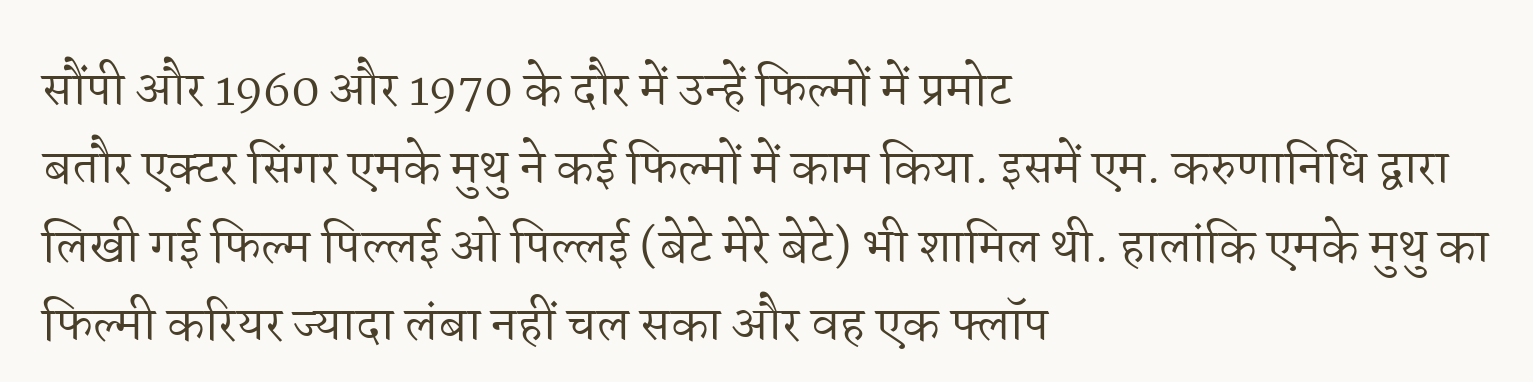सौंपी और 1960 और 1970 के दौर में उन्हें फिल्मों में प्रमोट
बतौर एक्टर सिंगर एमके मुथु ने कई फिल्मों में काम किया. इसमें एम. करुणानिधि द्वारा लिखी गई फिल्म पिल्लई ओ पिल्लई (बेटे मेरे बेटे) भी शामिल थी. हालांकि एमके मुथु का फिल्मी करियर ज्यादा लंबा नहीं चल सका और वह एक फ्लॉप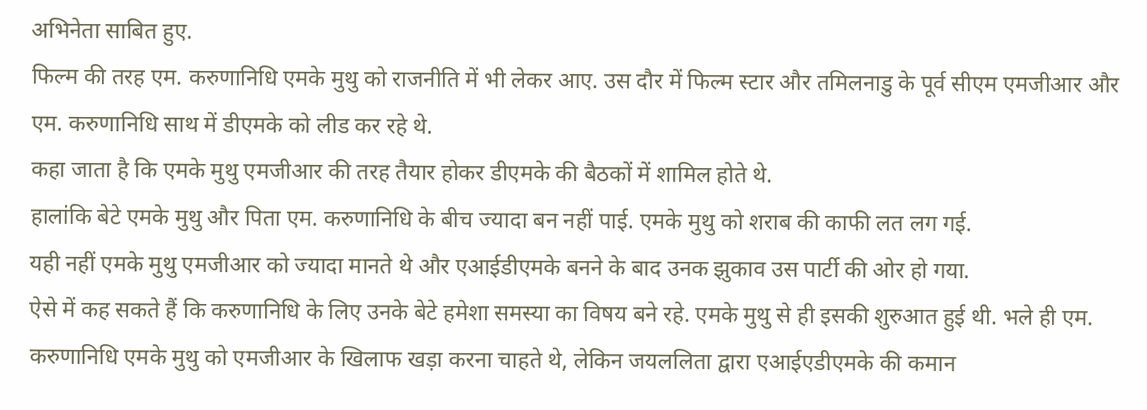अभिनेता साबित हुए.
फिल्म की तरह एम. करुणानिधि एमके मुथु को राजनीति में भी लेकर आए. उस दौर में फिल्म स्टार और तमिलनाडु के पूर्व सीएम एमजीआर और एम. करुणानिधि साथ में डीएमके को लीड कर रहे थे.
कहा जाता है कि एमके मुथु एमजीआर की तरह तैयार होकर डीएमके की बैठकों में शामिल होते थे.
हालांकि बेटे एमके मुथु और पिता एम. करुणानिधि के बीच ज्यादा बन नहीं पाई. एमके मुथु को शराब की काफी लत लग गई.
यही नहीं एमके मुथु एमजीआर को ज्यादा मानते थे और एआईडीएमके बनने के बाद उनक झुकाव उस पार्टी की ओर हो गया.
ऐसे में कह सकते हैं कि करुणानिधि के लिए उनके बेटे हमेशा समस्या का विषय बने रहे. एमके मुथु से ही इसकी शुरुआत हुई थी. भले ही एम. करुणानिधि एमके मुथु को एमजीआर के खिलाफ खड़ा करना चाहते थे, लेकिन जयललिता द्वारा एआईएडीएमके की कमान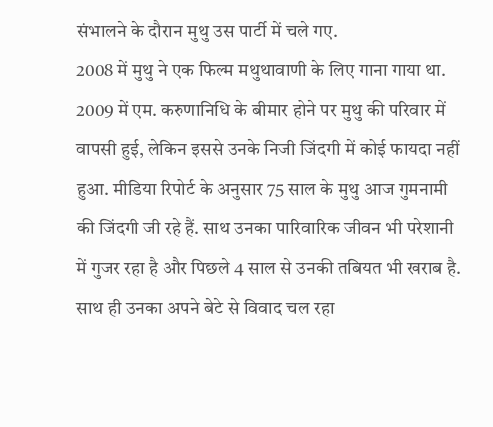संभालने के दौरान मुथु उस पार्टी में चले गए.
2008 में मुथु ने एक फिल्म मथुथावाणी के लिए गाना गाया था.
2009 में एम. करुणानिधि के बीमार होने पर मुथु की परिवार में वापसी हुई, लेकिन इससे उनके निजी जिंदगी में कोई फायदा नहीं हुआ. मीडिया रिपोर्ट के अनुसार 75 साल के मुथु आज गुमनामी की जिंदगी जी रहे हैं. साथ उनका पारिवारिक जीवन भी परेशानी में गुजर रहा है और पिछले 4 साल से उनकी तबियत भी खराब है. साथ ही उनका अपने बेटे से विवाद चल रहा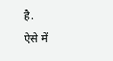है.
ऐसे में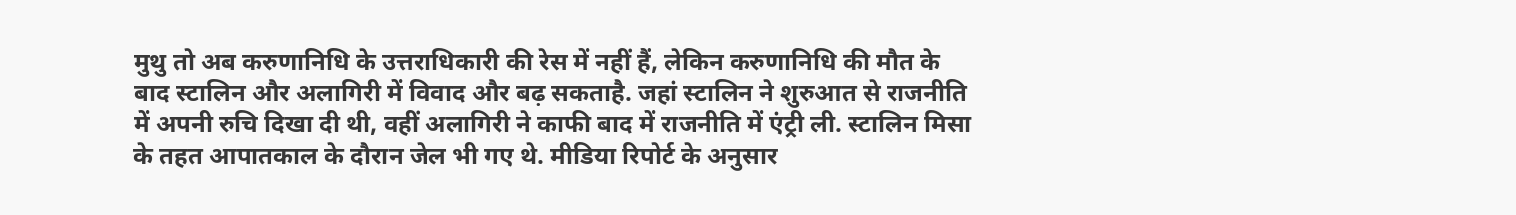मुथु तो अब करुणानिधि के उत्तराधिकारी की रेस में नहीं हैं, लेकिन करुणानिधि की मौत के बाद स्टालिन और अलागिरी में विवाद और बढ़ सकताहै. जहां स्टालिन ने शुरुआत से राजनीति में अपनी रुचि दिखा दी थी, वहीं अलागिरी ने काफी बाद में राजनीति में एंट्री ली. स्टालिन मिसा के तहत आपातकाल के दौरान जेल भी गए थे. मीडिया रिपोर्ट के अनुसार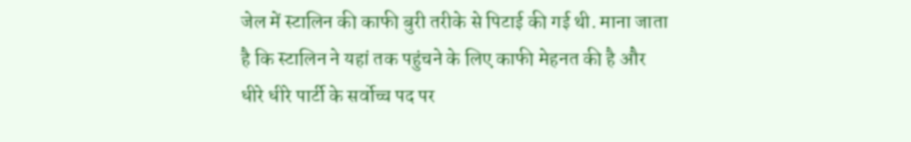जेल में स्टालिन की काफी बुरी तरीके से पिटाई की गई थी. माना जाता है कि स्टालिन ने यहां तक पहुंचने के लिए काफी मेहनत की है और धीरे धीरे पार्टी के सर्वोच्च पद पर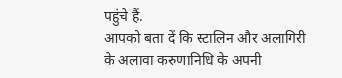पहुंचे हैं.
आपको बता दें कि स्टालिन और अलागिरी के अलावा करुणानिधि के अपनी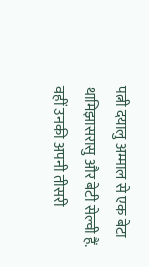पत्नी दयालु अम्माल से एक बेटा थामिझासरासु और बेटी सेल्वी हैं. वहीं उनकी अपनी तीसरी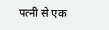पत्नी से एक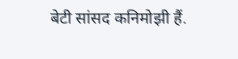बेटी सांसद कनिमोझी हैं.